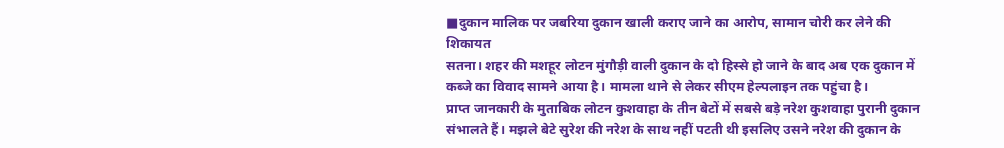■दुकान मालिक पर जबरिया दुकान खाली कराए जाने का आरोप, सामान चोरी कर लेने की शिकायत
सतना। शहर की मशहूर लोटन मुंगौड़ी वाली दुकान के दो हिस्से हो जाने के बाद अब एक दुकान में कब्जे का विवाद सामने आया है। मामला थाने से लेकर सीएम हेल्पलाइन तक पहुंचा है।
प्राप्त जानकारी के मुताबिक लोटन कुशवाहा के तीन बेटों में सबसे बड़े नरेश कुशवाहा पुरानी दुकान संभालते हैं। मझले बेटे सुरेश की नरेश के साथ नहीं पटती थी इसलिए उसने नरेश की दुकान के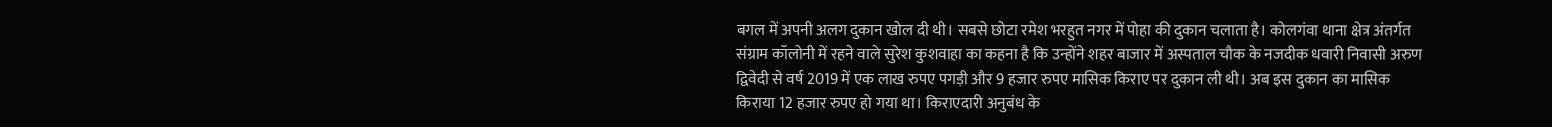बगल में अपनी अलग दुकान खोल दी थी। सबसे छोटा रमेश भरहुत नगर में पोहा की दुकान चलाता है। कोलगंवा थाना क्षेत्र अंतर्गत संग्राम कॉलोनी में रहने वाले सुरेश कुशवाहा का कहना है कि उन्होंने शहर बाजार में अस्पताल चौक के नजदीक धवारी निवासी अरुण द्विवेदी से वर्ष 2019 में एक लाख रुपए पगड़ी और 9 हजार रुपए मासिक किराए पर दुकान ली थी। अब इस दुकान का मासिक किराया 12 हजार रुपए हो गया था। किराएदारी अनुबंध के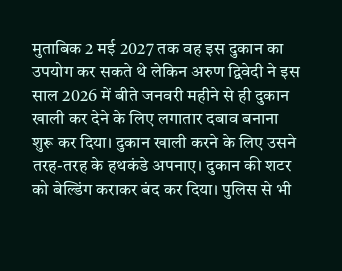मुताबिक 2 मई 2027 तक वह इस दुकान का उपयोग कर सकते थे लेकिन अरुण द्विवेदी ने इस साल 2026 में बीते जनवरी महीने से ही दुकान खाली कर देने के लिए लगातार दबाव बनाना शुरू कर दिया। दुकान खाली करने के लिए उसने तरह-तरह के हथकंडे अपनाए। दुकान की शटर को बेल्डिंग कराकर बंद कर दिया। पुलिस से भी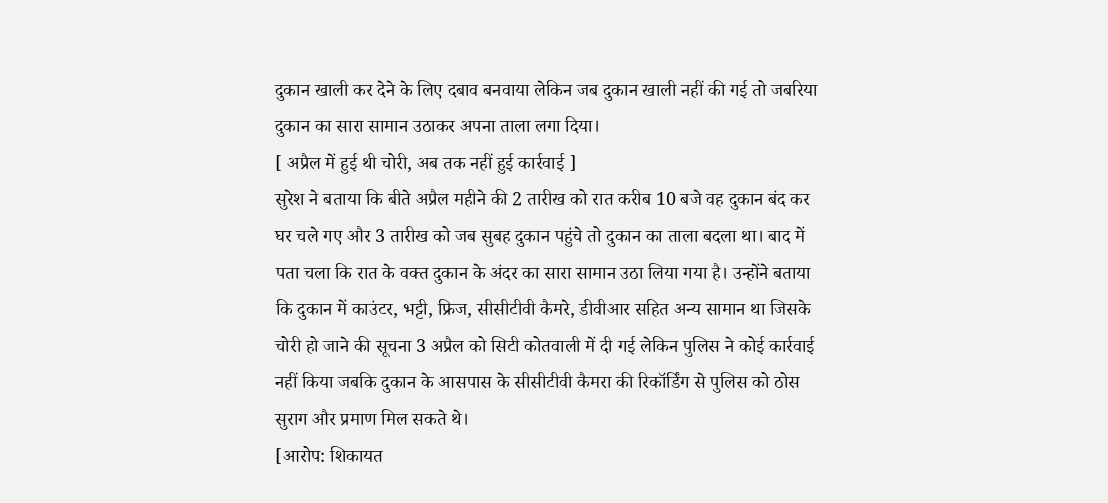दुकान खाली कर देने के लिए दबाव बनवाया लेकिन जब दुकान खाली नहीं की गई तो जबरिया दुकान का सारा सामान उठाकर अपना ताला लगा दिया।
[ अप्रैल में हुई थी चोरी, अब तक नहीं हुई कार्रवाई ]
सुरेश ने बताया कि बीते अप्रैल महीने की 2 तारीख को रात करीब 10 बजे वह दुकान बंद कर घर चले गए और 3 तारीख को जब सुबह दुकान पहुंचे तो दुकान का ताला बदला था। बाद में पता चला कि रात के वक्त दुकान के अंदर का सारा सामान उठा लिया गया है। उन्होंने बताया कि दुकान में काउंटर, भट्टी, फ्रिज, सीसीटीवी कैमरे, डीवीआर सहित अन्य सामान था जिसके चोरी हो जाने की सूचना 3 अप्रैल को सिटी कोतवाली में दी गई लेकिन पुलिस ने कोई कार्रवाई नहीं किया जबकि दुकान के आसपास के सीसीटीवी कैमरा की रिकॉर्डिंग से पुलिस को ठोस सुराग और प्रमाण मिल सकते थे।
[आरोप: शिकायत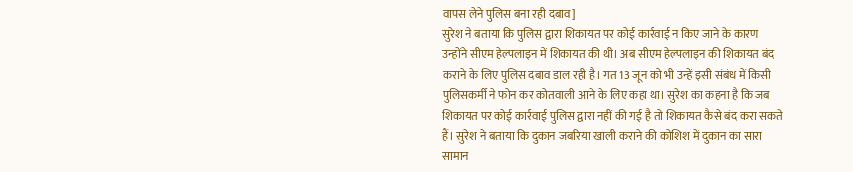वापस लेने पुलिस बना रही दबाव]
सुरेश ने बताया कि पुलिस द्वारा शिकायत पर कोई कार्रवाई न किए जाने के कारण उन्होंने सीएम हेल्पलाइन में शिकायत की थी। अब सीएम हेल्पलाइन की शिकायत बंद कराने के लिए पुलिस दबाव डाल रही है। गत 13 जून को भी उन्हें इसी संबंध में किसी पुलिसकर्मी ने फोन कर कोतवाली आने के लिए कहा था। सुरेश का कहना है कि जब शिकायत पर कोई कार्रवाई पुलिस द्वारा नहीं की गई है तो शिकायत कैसे बंद करा सकते हैं। सुरेश ने बताया कि दुकान जबरिया खाली कराने की कोशिश में दुकान का सारा सामान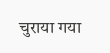चुराया गया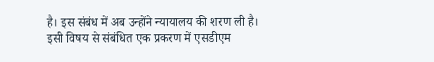है। इस संबंध में अब उन्होंने न्यायालय की शरण ली है। इसी विषय से संबंधित एक प्रकरण में एसडीएम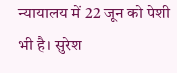न्यायालय में 22 जून को पेशी भी है। सुरेश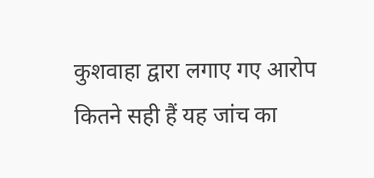कुशवाहा द्वारा लगाए गए आरोप कितने सही हैं यह जांच का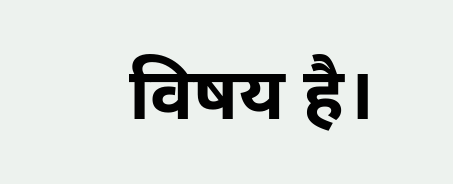विषय है।